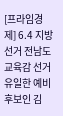[프라임경제] 6.4 지방선거 전남도교육감 선거 유일한 예비후보인 김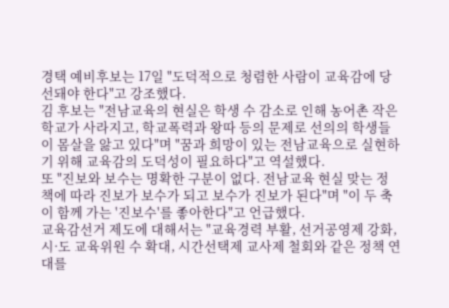경택 예비후보는 17일 "도덕적으로 청렴한 사람이 교육감에 당선돼야 한다"고 강조했다.
김 후보는 "전남교육의 현실은 학생 수 감소로 인해 농어촌 작은학교가 사라지고, 학교폭력과 왕따 등의 문제로 선의의 학생들이 몸살을 앓고 있다"며 "꿈과 희망이 있는 전남교육으로 실현하기 위해 교육감의 도덕성이 필요하다"고 역설했다.
또 "진보와 보수는 명확한 구분이 없다. 전남교육 현실 맞는 정책에 따라 진보가 보수가 되고 보수가 진보가 된다"며 "이 두 축이 함께 가는 '진보수'를 좋아한다"고 언급했다.
교육감선거 제도에 대해서는 "교육경력 부활, 선거공영제 강화, 시·도 교육위원 수 확대, 시간선택제 교사제 철회와 같은 정책 연대를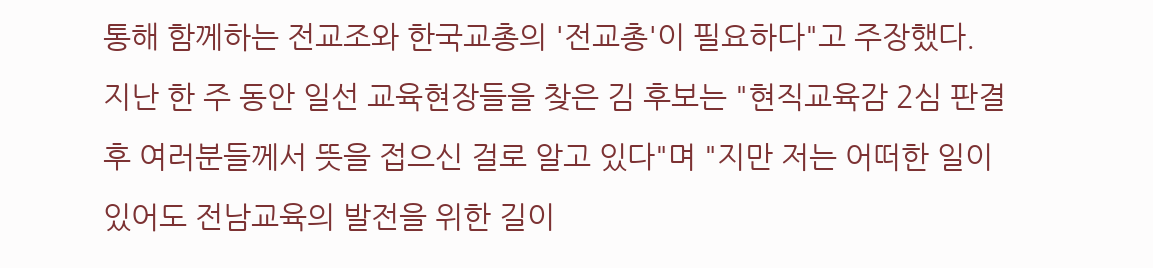통해 함께하는 전교조와 한국교총의 '전교총'이 필요하다"고 주장했다.
지난 한 주 동안 일선 교육현장들을 찾은 김 후보는 "현직교육감 2심 판결 후 여러분들께서 뜻을 접으신 걸로 알고 있다"며 "지만 저는 어떠한 일이 있어도 전남교육의 발전을 위한 길이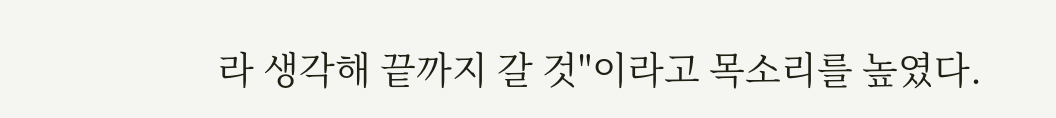라 생각해 끝까지 갈 것"이라고 목소리를 높였다.